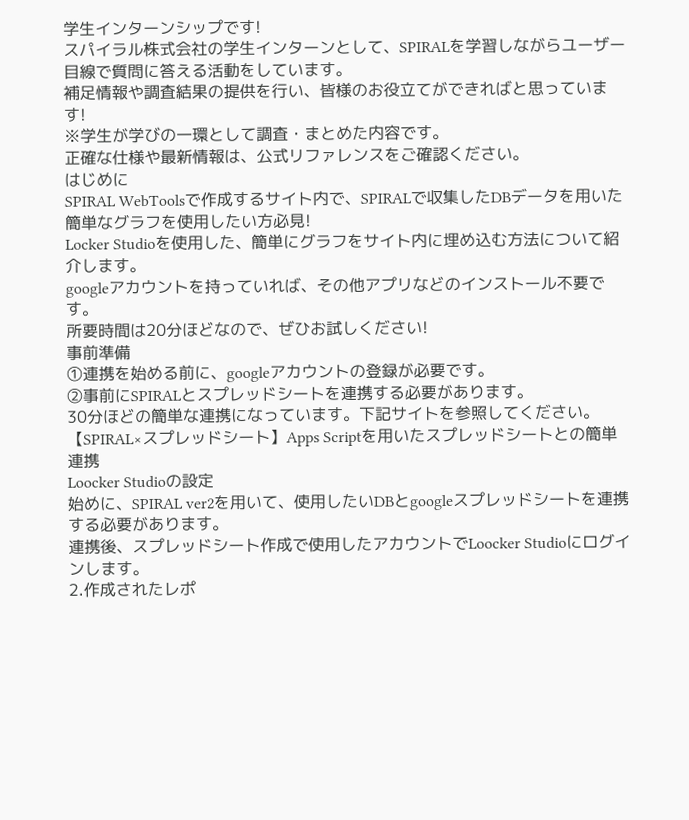学生インターンシップです!
スパイラル株式会社の学生インターンとして、SPIRALを学習しながらユーザー目線で質問に答える活動をしています。
補足情報や調査結果の提供を行い、皆様のお役立てができればと思っています!
※学生が学びの一環として調査・まとめた内容です。
正確な仕様や最新情報は、公式リファレンスをご確認ください。
はじめに
SPIRAL WebToolsで作成するサイト内で、SPIRALで収集したDBデータを用いた簡単なグラフを使用したい方必見!
Locker Studioを使用した、簡単にグラフをサイト内に埋め込む方法について紹介します。
googleアカウントを持っていれば、その他アプリなどのインストール不要です。
所要時間は20分ほどなので、ぜひお試しください!
事前準備
①連携を始める前に、googleアカウントの登録が必要です。
②事前にSPIRALとスプレッドシートを連携する必要があります。
30分ほどの簡単な連携になっています。下記サイトを参照してください。
【SPIRAL×スプレッドシート】Apps Scriptを用いたスプレッドシートとの簡単連携
Loocker Studioの設定
始めに、SPIRAL ver2を用いて、使用したいDBとgoogleスプレッドシートを連携する必要があります。
連携後、スプレッドシート作成で使用したアカウントでLoocker Studioにログインします。
2.作成されたレポ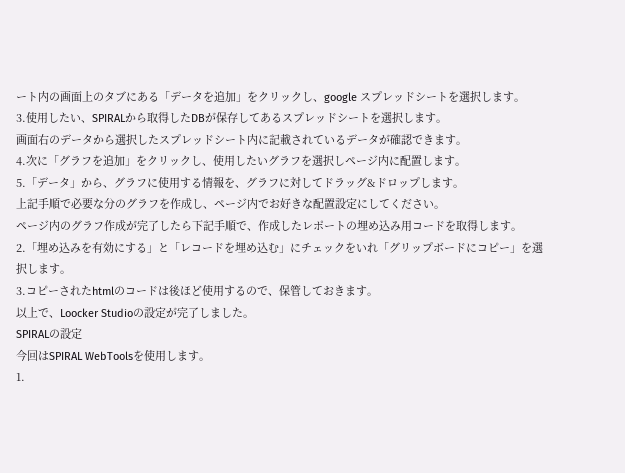ート内の画面上のタブにある「データを追加」をクリックし、google スプレッドシートを選択します。
3.使用したい、SPIRALから取得したDBが保存してあるスプレッドシートを選択します。
画面右のデータから選択したスプレッドシート内に記載されているデータが確認できます。
4.次に「グラフを追加」をクリックし、使用したいグラフを選択しページ内に配置します。
5.「データ」から、グラフに使用する情報を、グラフに対してドラッグ&ドロップします。
上記手順で必要な分のグラフを作成し、ページ内でお好きな配置設定にしてください。
ページ内のグラフ作成が完了したら下記手順で、作成したレポートの埋め込み用コードを取得します。
2.「埋め込みを有効にする」と「レコードを埋め込む」にチェックをいれ「グリップボードにコピー」を選択します。
3.コピーされたhtmlのコードは後ほど使用するので、保管しておきます。
以上で、Loocker Studioの設定が完了しました。
SPIRALの設定
今回はSPIRAL WebToolsを使用します。
1.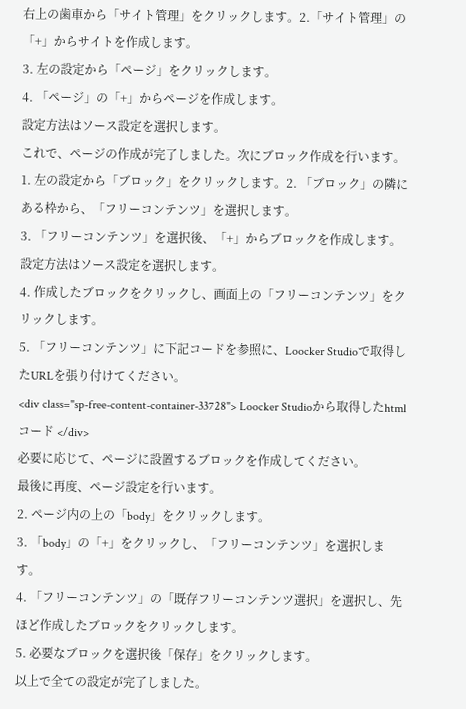右上の歯車から「サイト管理」をクリックします。2.「サイト管理」の「+」からサイトを作成します。
3. 左の設定から「ページ」をクリックします。
4. 「ページ」の「+」からページを作成します。
設定方法はソース設定を選択します。
これで、ページの作成が完了しました。次にブロック作成を行います。
1. 左の設定から「ブロック」をクリックします。2. 「ブロック」の隣にある枠から、「フリーコンテンツ」を選択します。
3. 「フリーコンテンツ」を選択後、「+」からブロックを作成します。
設定方法はソース設定を選択します。
4. 作成したブロックをクリックし、画面上の「フリーコンテンツ」をクリックします。
5. 「フリーコンテンツ」に下記コードを参照に、Loocker Studioで取得したURLを張り付けてください。
<div class="sp-free-content-container-33728"> Loocker Studioから取得したhtmlコード </div>
必要に応じて、ページに設置するブロックを作成してください。
最後に再度、ページ設定を行います。
2. ページ内の上の「body」をクリックします。
3. 「body」の「+」をクリックし、「フリーコンテンツ」を選択します。
4. 「フリーコンテンツ」の「既存フリーコンテンツ選択」を選択し、先ほど作成したブロックをクリックします。
5. 必要なブロックを選択後「保存」をクリックします。
以上で全ての設定が完了しました。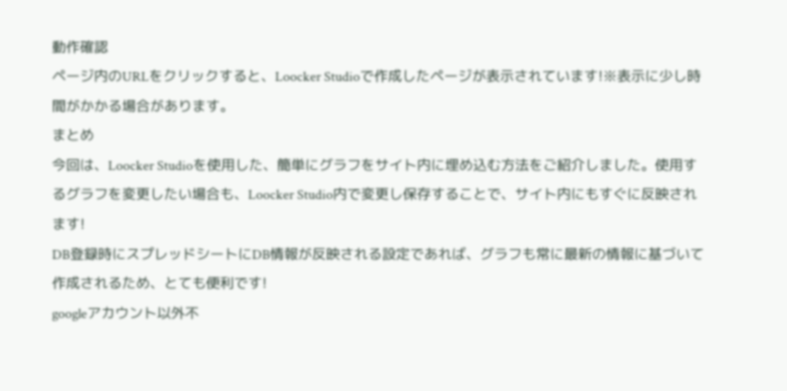動作確認
ページ内のURLをクリックすると、Loocker Studioで作成したページが表示されています!※表示に少し時間がかかる場合があります。
まとめ
今回は、Loocker Studioを使用した、簡単にグラフをサイト内に埋め込む方法をご紹介しました。使用するグラフを変更したい場合も、Loocker Studio内で変更し保存することで、サイト内にもすぐに反映されます!
DB登録時にスプレッドシートにDB情報が反映される設定であれば、グラフも常に最新の情報に基づいて作成されるため、とても便利です!
googleアカウント以外不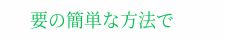要の簡単な方法で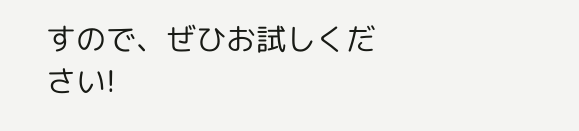すので、ぜひお試しください!